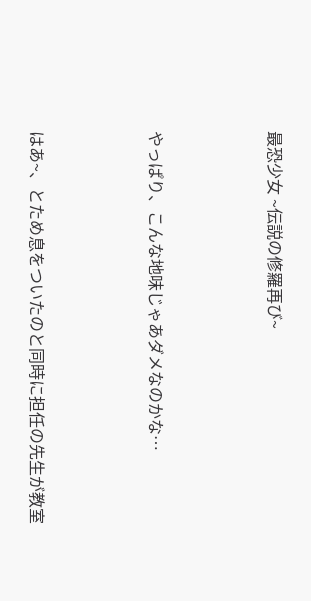最恐少女 ~伝説の修羅再び~




やっぱり、こんな地味じゃあダメなのかな…




はあ~、とため息をついたのと同時に担任の先生が教室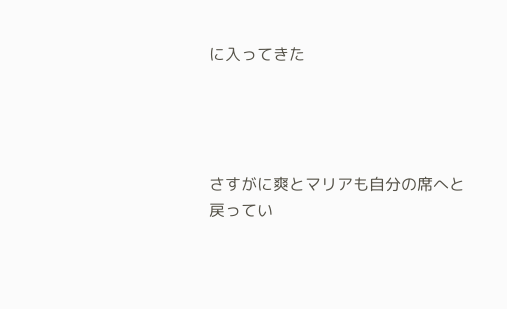に入ってきた




さすがに爽とマリアも自分の席へと戻ってい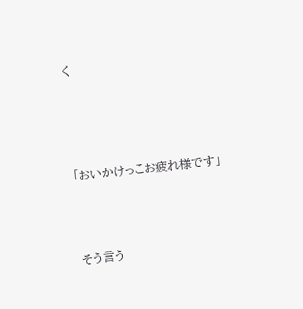く




「おいかけっこお疲れ様です」



そう言う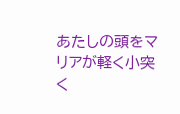あたしの頭をマリアが軽く小突く